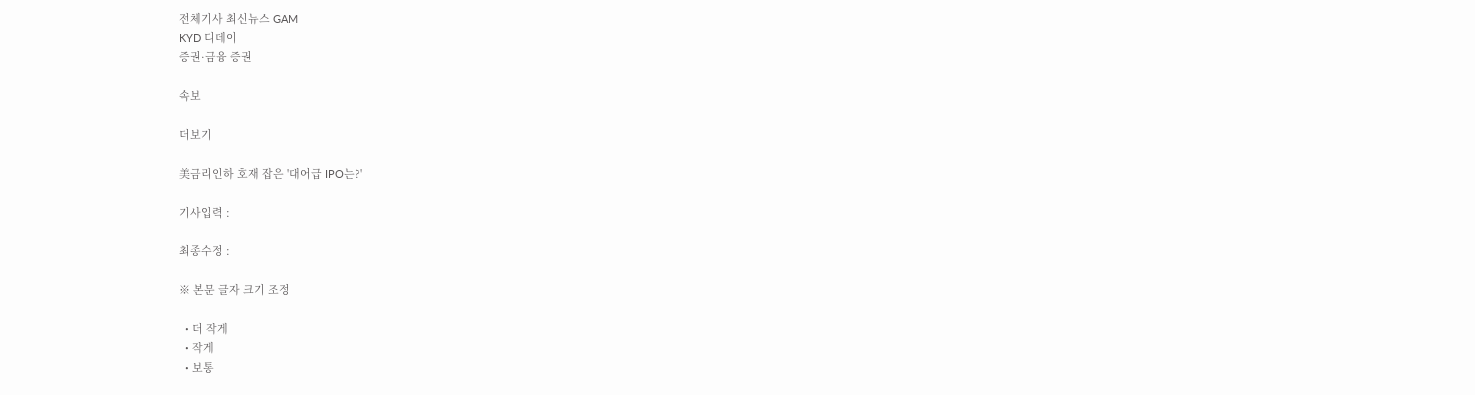전체기사 최신뉴스 GAM
KYD 디데이
증권·금융 증권

속보

더보기

美금리인하 호재 잡은 '대어급 IPO는?'

기사입력 :

최종수정 :

※ 본문 글자 크기 조정

  • 더 작게
  • 작게
  • 보통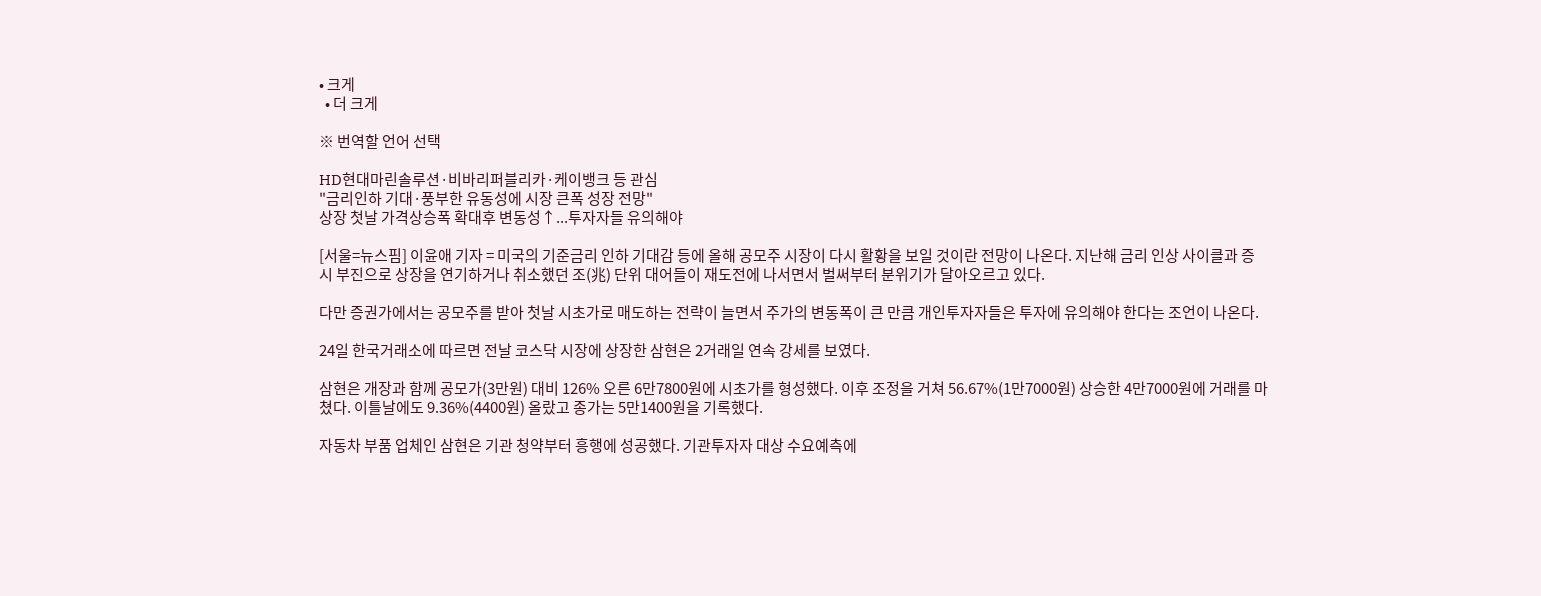• 크게
  • 더 크게

※ 번역할 언어 선택

HD현대마린솔루션·비바리퍼블리카·케이뱅크 등 관심
"금리인하 기대·풍부한 유동성에 시장 큰폭 성장 전망"
상장 첫날 가격상승폭 확대후 변동성↑...투자자들 유의해야

[서울=뉴스핌] 이윤애 기자 = 미국의 기준금리 인하 기대감 등에 올해 공모주 시장이 다시 활황을 보일 것이란 전망이 나온다. 지난해 금리 인상 사이클과 증시 부진으로 상장을 연기하거나 취소했던 조(兆) 단위 대어들이 재도전에 나서면서 벌써부터 분위기가 달아오르고 있다.

다만 증권가에서는 공모주를 받아 첫날 시초가로 매도하는 전략이 늘면서 주가의 변동폭이 큰 만큼 개인투자자들은 투자에 유의해야 한다는 조언이 나온다.

24일 한국거래소에 따르면 전날 코스닥 시장에 상장한 삼현은 2거래일 연속 강세를 보였다.

삼현은 개장과 함께 공모가(3만원) 대비 126% 오른 6만7800원에 시초가를 형성했다. 이후 조정을 거쳐 56.67%(1만7000원) 상승한 4만7000원에 거래를 마쳤다. 이틀날에도 9.36%(4400원) 올랐고 종가는 5만1400원을 기록했다.

자동차 부품 업체인 삼현은 기관 청약부터 흥행에 성공했다. 기관투자자 대상 수요예측에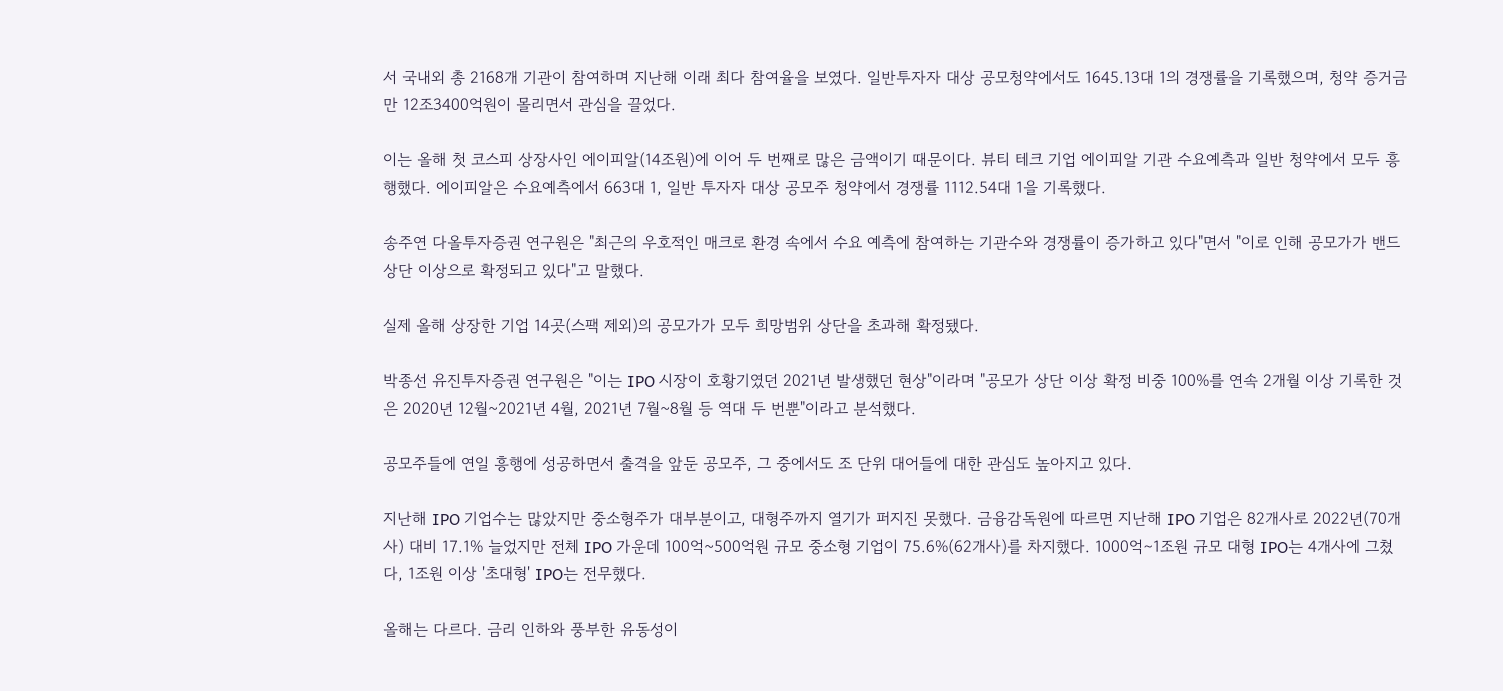서 국내외 총 2168개 기관이 참여하며 지난해 이래 최다 참여율을 보였다. 일반투자자 대상 공모청약에서도 1645.13대 1의 경쟁률을 기록했으며, 청약 증거금만 12조3400억원이 몰리면서 관심을 끌었다.

이는 올해 첫 코스피 상장사인 에이피알(14조원)에 이어 두 번째로 많은 금액이기 때문이다. 뷰티 테크 기업 에이피알 기관 수요예측과 일반 청약에서 모두 흥행했다. 에이피알은 수요예측에서 663대 1, 일반 투자자 대상 공모주 청약에서 경쟁률 1112.54대 1을 기록했다.

송주연 다올투자증권 연구원은 "최근의 우호적인 매크로 환경 속에서 수요 예측에 참여하는 기관수와 경쟁률이 증가하고 있다"면서 "이로 인해 공모가가 밴드 상단 이상으로 확정되고 있다"고 말했다.

실제 올해 상장한 기업 14곳(스팩 제외)의 공모가가 모두 희망범위 상단을 초과해 확정됐다.

박종선 유진투자증권 연구원은 "이는 IPO 시장이 호황기였던 2021년 발생했던 현상"이라며 "공모가 상단 이상 확정 비중 100%를 연속 2개월 이상 기록한 것은 2020년 12월~2021년 4월, 2021년 7월~8월 등 역대 두 번뿐"이라고 분석했다.

공모주들에 연일 흥행에 성공하면서 출격을 앞둔 공모주, 그 중에서도 조 단위 대어들에 대한 관심도 높아지고 있다.

지난해 IPO 기업수는 많았지만 중소형주가 대부분이고, 대형주까지 열기가 퍼지진 못했다. 금융감독원에 따르면 지난해 IPO 기업은 82개사로 2022년(70개사) 대비 17.1% 늘었지만 전체 IPO 가운데 100억~500억원 규모 중소형 기업이 75.6%(62개사)를 차지했다. 1000억∼1조원 규모 대형 IPO는 4개사에 그쳤다, 1조원 이상 '초대형' IPO는 전무했다.

올해는 다르다. 금리 인하와 풍부한 유동성이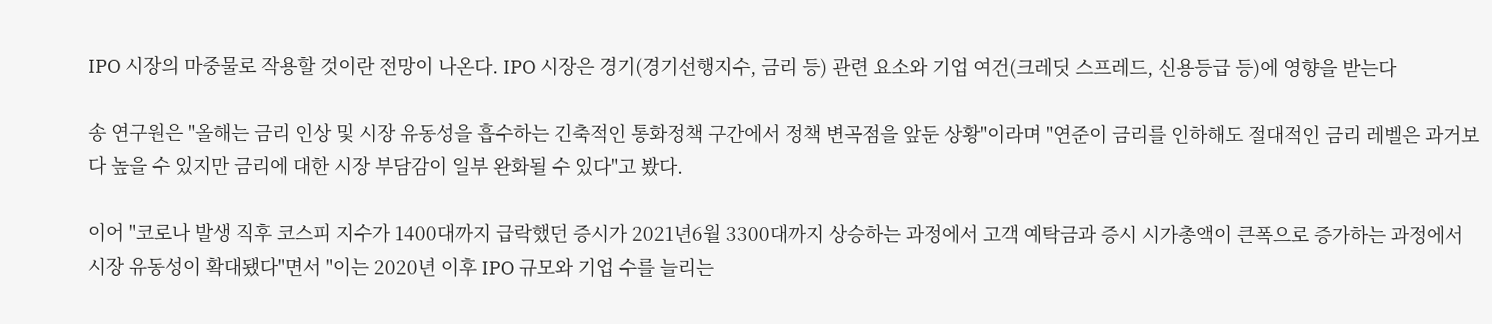IPO 시장의 마중물로 작용할 것이란 전망이 나온다. IPO 시장은 경기(경기선행지수, 금리 등) 관련 요소와 기업 여건(크레딧 스프레드, 신용등급 등)에 영향을 받는다

송 연구원은 "올해는 금리 인상 및 시장 유동성을 흡수하는 긴축적인 통화정책 구간에서 정책 변곡점을 앞둔 상황"이라며 "연준이 금리를 인하해도 절대적인 금리 레벨은 과거보다 높을 수 있지만 금리에 대한 시장 부담감이 일부 완화될 수 있다"고 봤다.

이어 "코로나 발생 직후 코스피 지수가 1400대까지 급락했던 증시가 2021년6월 3300대까지 상승하는 과정에서 고객 예탁금과 증시 시가총액이 큰폭으로 증가하는 과정에서 시장 유동성이 확대됐다"면서 "이는 2020년 이후 IPO 규모와 기업 수를 늘리는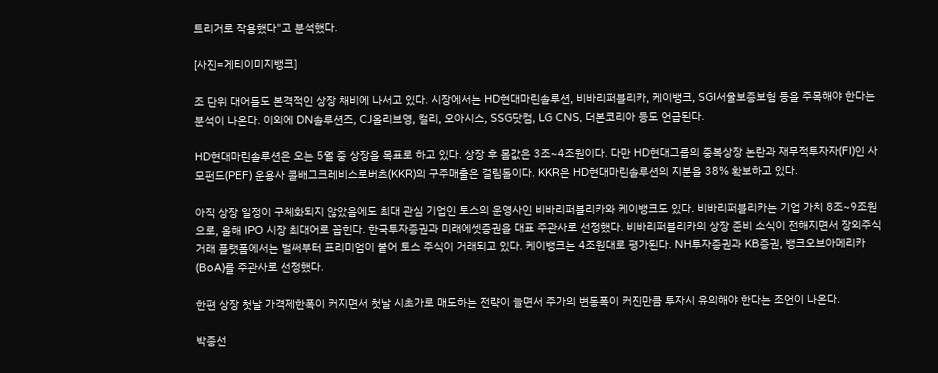트리거로 작용했다"고 분석했다.

[사진=게티이미지뱅크]

조 단위 대어들도 본격적인 상장 채비에 나서고 있다. 시장에서는 HD현대마린솔루션, 비바리퍼블리카, 케이뱅크, SGI서울보증보험 등을 주목해야 한다는 분석이 나온다. 이외에 DN솔루션즈, CJ올리브영, 컬리, 오아시스, SSG닷컴, LG CNS, 더본코리아 등도 언급된다.

HD현대마린솔루션은 오는 5월 중 상장을 목표로 하고 있다. 상장 후 몸값은 3조~4조원이다. 다만 HD현대그룹의 중복상장 논란과 재무적투자자(FI)인 사모펀드(PEF) 운용사 콜배그크레비스로버츠(KKR)의 구주매출은 걸림돌이다. KKR은 HD현대마린솔루션의 지분을 38% 확보하고 있다.

아직 상장 일정이 구체화되지 않았음에도 최대 관심 기업인 토스의 운영사인 비바리퍼블리카와 케이뱅크도 있다. 비바리퍼블리카는 기업 가치 8조~9조원으로, 올해 IPO 시장 최대어로 꼽힌다. 한국투자증권과 미래에셋증권을 대표 주관사로 선정했다. 비바리퍼블리카의 상장 준비 소식이 전해지면서 장외주식 거래 플랫폼에서는 벌써부터 프리미엄이 붙어 토스 주식이 거래되고 있다. 케이뱅크는 4조원대로 평가된다. NH투자증권과 KB증권, 뱅크오브아메리카(BoA)를 주관사로 선정했다.

한편 상장 첫날 가격제한폭이 커지면서 첫날 시초가로 매도하는 전략이 늘면서 주가의 변동폭이 커진만큼 투자시 유의해야 한다는 조언이 나온다.

박종선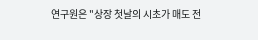연구원은 "상장 첫날의 시초가 매도 전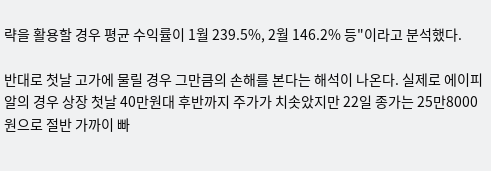략을 활용할 경우 평균 수익률이 1월 239.5%, 2월 146.2% 등"이라고 분석했다.

반대로 첫날 고가에 물릴 경우 그만큼의 손해를 본다는 해석이 나온다. 실제로 에이피알의 경우 상장 첫날 40만원대 후반까지 주가가 치솟았지만 22일 종가는 25만8000원으로 절반 가까이 빠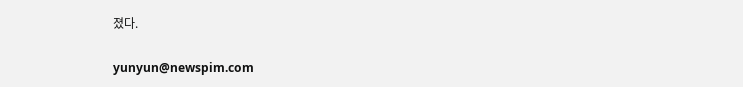졌다.

yunyun@newspim.com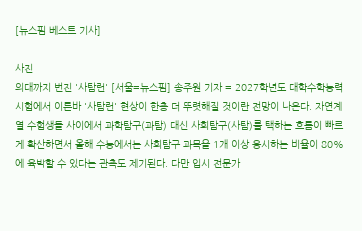[뉴스핌 베스트 기사]

사진
의대까지 번진 '사탐런' [서울=뉴스핌] 송주원 기자 = 2027학년도 대학수학능력시험에서 이른바 '사탐런' 현상이 한층 더 뚜렷해질 것이란 전망이 나온다. 자연계열 수험생들 사이에서 과학탐구(과탐) 대신 사회탐구(사탐)를 택하는 흐름이 빠르게 확산하면서 올해 수능에서는 사회탐구 과목을 1개 이상 응시하는 비율이 80%에 육박할 수 있다는 관측도 제기된다. 다만 입시 전문가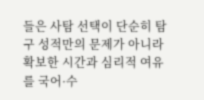들은 사탐 선택이 단순히 탐구 성적만의 문제가 아니라 확보한 시간과 심리적 여유를 국어·수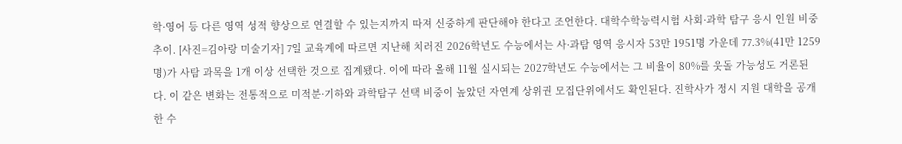학·영어 등 다른 영역 성적 향상으로 연결할 수 있는지까지 따져 신중하게 판단해야 한다고 조언한다. 대학수학능력시험 사회·과학 탐구 응시 인원 비중 추이. [사진=김아랑 미술기자] 7일 교육계에 따르면 지난해 치러진 2026학년도 수능에서는 사·과탐 영역 응시자 53만 1951명 가운데 77.3%(41만 1259명)가 사탐 과목을 1개 이상 선택한 것으로 집계됐다. 이에 따라 올해 11월 실시되는 2027학년도 수능에서는 그 비율이 80%를 웃돌 가능성도 거론된다. 이 같은 변화는 전통적으로 미적분·기하와 과학탐구 선택 비중이 높았던 자연계 상위권 모집단위에서도 확인된다. 진학사가 정시 지원 대학을 공개한 수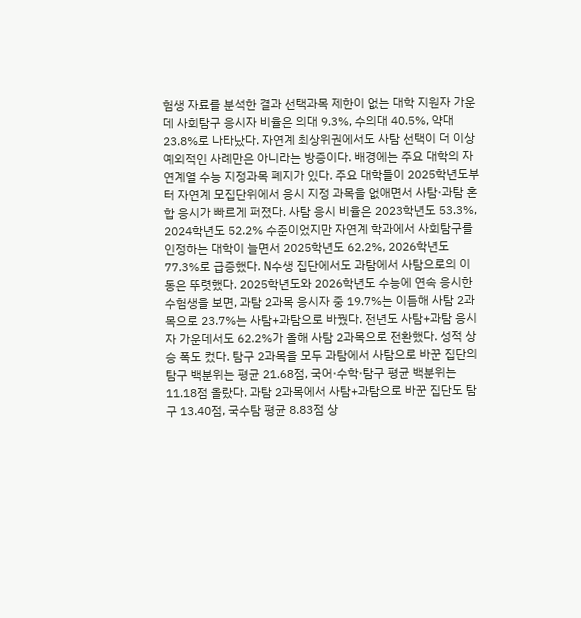험생 자료를 분석한 결과 선택과목 제한이 없는 대학 지원자 가운데 사회탐구 응시자 비율은 의대 9.3%, 수의대 40.5%, 약대 23.8%로 나타났다. 자연계 최상위권에서도 사탐 선택이 더 이상 예외적인 사례만은 아니라는 방증이다. 배경에는 주요 대학의 자연계열 수능 지정과목 폐지가 있다. 주요 대학들이 2025학년도부터 자연계 모집단위에서 응시 지정 과목을 없애면서 사탐·과탐 혼합 응시가 빠르게 퍼졌다. 사탐 응시 비율은 2023학년도 53.3%, 2024학년도 52.2% 수준이었지만 자연계 학과에서 사회탐구를 인정하는 대학이 늘면서 2025학년도 62.2%, 2026학년도 77.3%로 급증했다. N수생 집단에서도 과탐에서 사탐으로의 이동은 뚜렷했다. 2025학년도와 2026학년도 수능에 연속 응시한 수험생을 보면, 과탐 2과목 응시자 중 19.7%는 이듬해 사탐 2과목으로 23.7%는 사탐+과탐으로 바꿨다. 전년도 사탐+과탐 응시자 가운데서도 62.2%가 올해 사탐 2과목으로 전환했다. 성적 상승 폭도 컸다. 탐구 2과목을 모두 과탐에서 사탐으로 바꾼 집단의 탐구 백분위는 평균 21.68점, 국어·수학·탐구 평균 백분위는 11.18점 올랐다. 과탐 2과목에서 사탐+과탐으로 바꾼 집단도 탐구 13.40점, 국수탐 평균 8.83점 상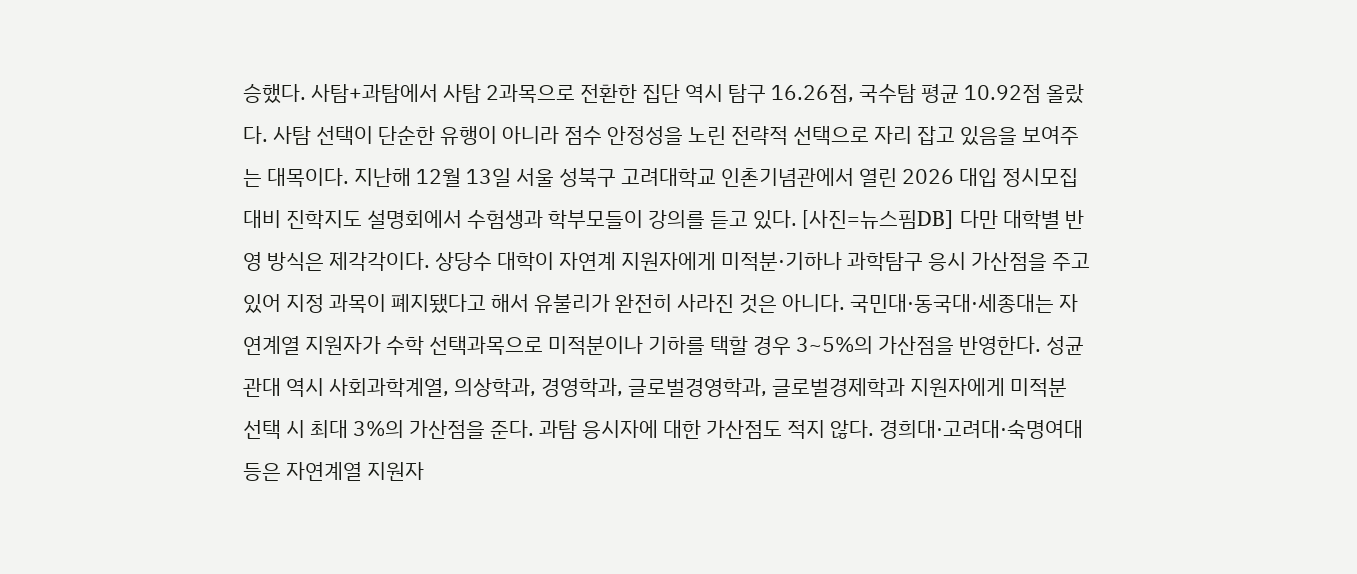승했다. 사탐+과탐에서 사탐 2과목으로 전환한 집단 역시 탐구 16.26점, 국수탐 평균 10.92점 올랐다. 사탐 선택이 단순한 유행이 아니라 점수 안정성을 노린 전략적 선택으로 자리 잡고 있음을 보여주는 대목이다. 지난해 12월 13일 서울 성북구 고려대학교 인촌기념관에서 열린 2026 대입 정시모집 대비 진학지도 설명회에서 수험생과 학부모들이 강의를 듣고 있다. [사진=뉴스핌DB] 다만 대학별 반영 방식은 제각각이다. 상당수 대학이 자연계 지원자에게 미적분·기하나 과학탐구 응시 가산점을 주고 있어 지정 과목이 폐지됐다고 해서 유불리가 완전히 사라진 것은 아니다. 국민대·동국대·세종대는 자연계열 지원자가 수학 선택과목으로 미적분이나 기하를 택할 경우 3~5%의 가산점을 반영한다. 성균관대 역시 사회과학계열, 의상학과, 경영학과, 글로벌경영학과, 글로벌경제학과 지원자에게 미적분 선택 시 최대 3%의 가산점을 준다. 과탐 응시자에 대한 가산점도 적지 않다. 경희대·고려대·숙명여대 등은 자연계열 지원자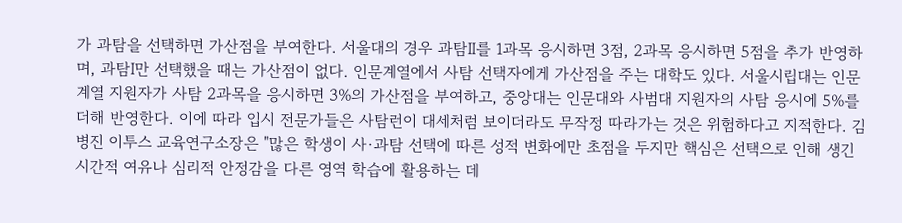가 과탐을 선택하면 가산점을 부여한다. 서울대의 경우 과탐Ⅱ를 1과목 응시하면 3점, 2과목 응시하면 5점을 추가 반영하며, 과탐Ⅰ만 선택했을 때는 가산점이 없다. 인문계열에서 사탐 선택자에게 가산점을 주는 대학도 있다. 서울시립대는 인문계열 지원자가 사탐 2과목을 응시하면 3%의 가산점을 부여하고, 중앙대는 인문대와 사범대 지원자의 사탐 응시에 5%를 더해 반영한다. 이에 따라 입시 전문가들은 사탐런이 대세처럼 보이더라도 무작정 따라가는 것은 위험하다고 지적한다. 김병진 이투스 교육연구소장은 "많은 학생이 사·과탐 선택에 따른 성적 변화에만 초점을 두지만 핵심은 선택으로 인해 생긴 시간적 여유나 심리적 안정감을 다른 영역 학습에 활용하는 데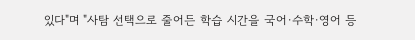있다"며 "사탐 선택으로 줄어든 학습 시간을 국어·수학·영어 등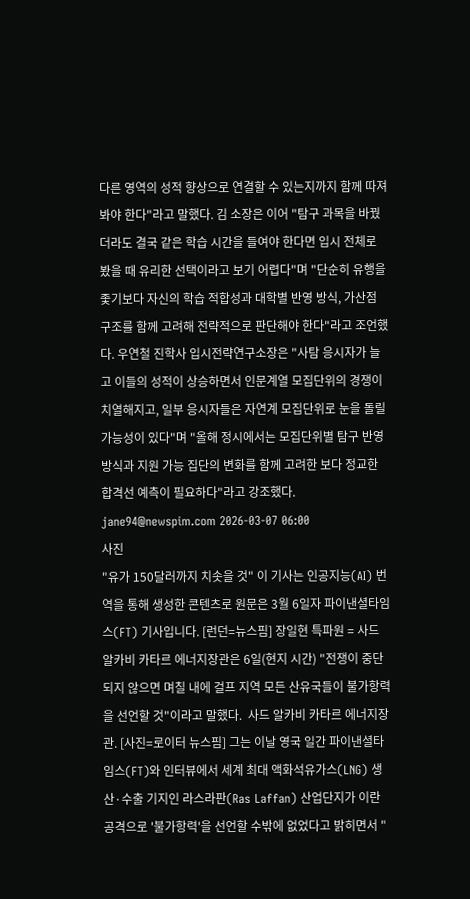다른 영역의 성적 향상으로 연결할 수 있는지까지 함께 따져봐야 한다"라고 말했다. 김 소장은 이어 "탐구 과목을 바꿨더라도 결국 같은 학습 시간을 들여야 한다면 입시 전체로 봤을 때 유리한 선택이라고 보기 어렵다"며 "단순히 유행을 좇기보다 자신의 학습 적합성과 대학별 반영 방식, 가산점 구조를 함께 고려해 전략적으로 판단해야 한다"라고 조언했다. 우연철 진학사 입시전략연구소장은 "사탐 응시자가 늘고 이들의 성적이 상승하면서 인문계열 모집단위의 경쟁이 치열해지고, 일부 응시자들은 자연계 모집단위로 눈을 돌릴 가능성이 있다"며 "올해 정시에서는 모집단위별 탐구 반영 방식과 지원 가능 집단의 변화를 함께 고려한 보다 정교한 합격선 예측이 필요하다"라고 강조했다. jane94@newspim.com 2026-03-07 06:00
사진
"유가 150달러까지 치솟을 것" 이 기사는 인공지능(AI) 번역을 통해 생성한 콘텐츠로 원문은 3월 6일자 파이낸셜타임스(FT) 기사입니다. [런던=뉴스핌] 장일현 특파원 = 사드 알카비 카타르 에너지장관은 6일(현지 시간) "전쟁이 중단되지 않으면 며칠 내에 걸프 지역 모든 산유국들이 불가항력을 선언할 것"이라고 말했다.  사드 알카비 카타르 에너지장관. [사진=로이터 뉴스핌] 그는 이날 영국 일간 파이낸셜타임스(FT)와 인터뷰에서 세계 최대 액화석유가스(LNG) 생산·수출 기지인 라스라판(Ras Laffan) 산업단지가 이란 공격으로 '불가항력'을 선언할 수밖에 없었다고 밝히면서 "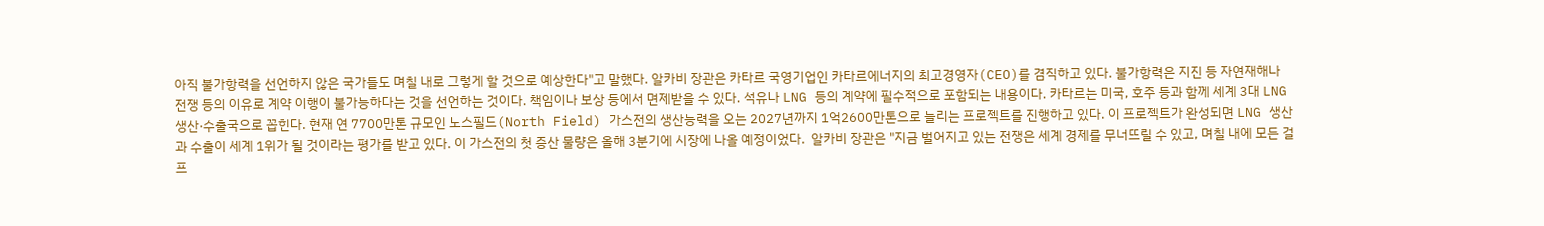아직 불가항력을 선언하지 않은 국가들도 며칠 내로 그렇게 할 것으로 예상한다"고 말했다. 알카비 장관은 카타르 국영기업인 카타르에너지의 최고경영자(CEO)를 겸직하고 있다. 불가항력은 지진 등 자연재해나 전쟁 등의 이유로 계약 이행이 불가능하다는 것을 선언하는 것이다. 책임이나 보상 등에서 면제받을 수 있다. 석유나 LNG 등의 계약에 필수적으로 포함되는 내용이다. 카타르는 미국, 호주 등과 함께 세계 3대 LNG 생산·수출국으로 꼽힌다. 현재 연 7700만톤 규모인 노스필드(North Field) 가스전의 생산능력을 오는 2027년까지 1억2600만톤으로 늘리는 프로젝트를 진행하고 있다. 이 프로젝트가 완성되면 LNG 생산과 수출이 세계 1위가 될 것이라는 평가를 받고 있다. 이 가스전의 첫 증산 물량은 올해 3분기에 시장에 나올 예정이었다.  알카비 장관은 "지금 벌어지고 있는 전쟁은 세계 경제를 무너뜨릴 수 있고, 며칠 내에 모든 걸프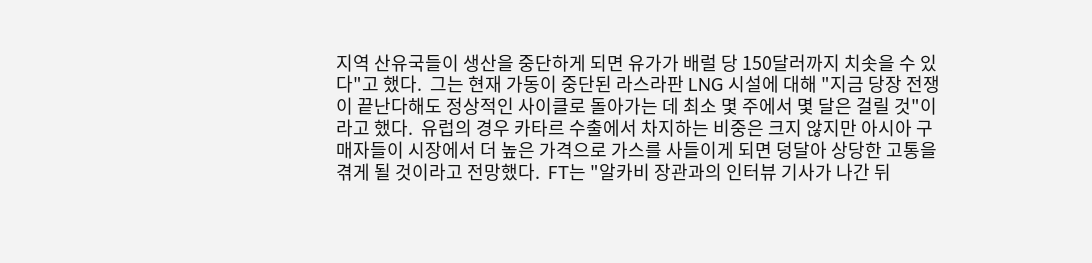지역 산유국들이 생산을 중단하게 되면 유가가 배럴 당 150달러까지 치솟을 수 있다"고 했다.  그는 현재 가동이 중단된 라스라판 LNG 시설에 대해 "지금 당장 전쟁이 끝난다해도 정상적인 사이클로 돌아가는 데 최소 몇 주에서 몇 달은 걸릴 것"이라고 했다.  유럽의 경우 카타르 수출에서 차지하는 비중은 크지 않지만 아시아 구매자들이 시장에서 더 높은 가격으로 가스를 사들이게 되면 덩달아 상당한 고통을 겪게 될 것이라고 전망했다.  FT는 "알카비 장관과의 인터뷰 기사가 나간 뒤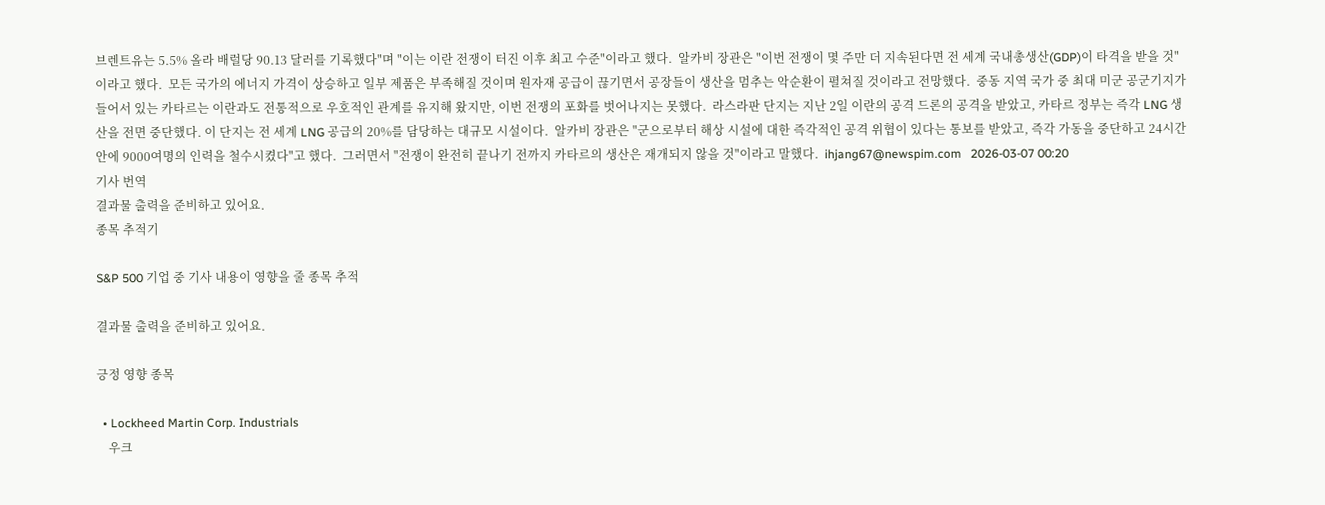브렌트유는 5.5% 올라 배럴당 90.13 달러를 기록했다"며 "이는 이란 전쟁이 터진 이후 최고 수준"이라고 했다.  알카비 장관은 "이번 전쟁이 몇 주만 더 지속된다면 전 세계 국내총생산(GDP)이 타격을 받을 것"이라고 했다.  모든 국가의 에너지 가격이 상승하고 일부 제품은 부족해질 것이며 원자재 공급이 끊기면서 공장들이 생산을 멈추는 악순환이 펼쳐질 것이라고 전망했다.  중동 지역 국가 중 최대 미군 공군기지가 들어서 있는 카타르는 이란과도 전통적으로 우호적인 관계를 유지해 왔지만, 이번 전쟁의 포화를 벗어나지는 못했다.  라스라판 단지는 지난 2일 이란의 공격 드론의 공격을 받았고, 카타르 정부는 즉각 LNG 생산을 전면 중단했다. 이 단지는 전 세계 LNG 공급의 20%를 담당하는 대규모 시설이다.  알카비 장관은 "군으로부터 해상 시설에 대한 즉각적인 공격 위협이 있다는 통보를 받았고, 즉각 가동을 중단하고 24시간 안에 9000여명의 인력을 철수시켰다"고 했다.  그러면서 "전쟁이 완전히 끝나기 전까지 카타르의 생산은 재개되지 않을 것"이라고 말했다.  ihjang67@newspim.com   2026-03-07 00:20
기사 번역
결과물 출력을 준비하고 있어요.
종목 추적기

S&P 500 기업 중 기사 내용이 영향을 줄 종목 추적

결과물 출력을 준비하고 있어요.

긍정 영향 종목

  • Lockheed Martin Corp. Industrials
    우크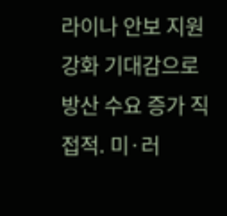라이나 안보 지원 강화 기대감으로 방산 수요 증가 직접적. 미·러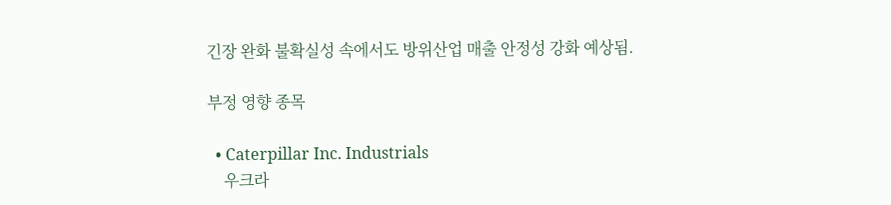긴장 완화 불확실성 속에서도 방위산업 매출 안정성 강화 예상됨.

부정 영향 종목

  • Caterpillar Inc. Industrials
    우크라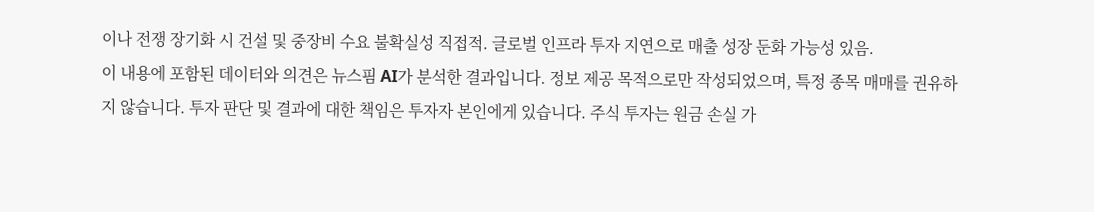이나 전쟁 장기화 시 건설 및 중장비 수요 불확실성 직접적. 글로벌 인프라 투자 지연으로 매출 성장 둔화 가능성 있음.
이 내용에 포함된 데이터와 의견은 뉴스핌 AI가 분석한 결과입니다. 정보 제공 목적으로만 작성되었으며, 특정 종목 매매를 권유하지 않습니다. 투자 판단 및 결과에 대한 책임은 투자자 본인에게 있습니다. 주식 투자는 원금 손실 가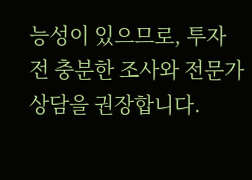능성이 있으므로, 투자 전 충분한 조사와 전문가 상담을 권장합니다.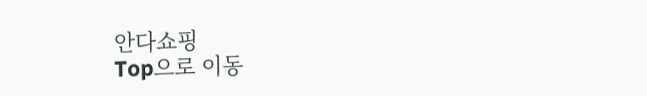안다쇼핑
Top으로 이동